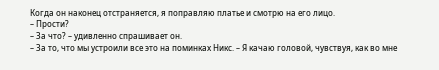Когда он наконец отстраняется, я поправляю платье и смотрю на его лицо.
– Прости?
– За что? – удивленно спрашивает он.
– За то, что мы устроили все это на поминках Никс. – Я качаю головой, чувствуя, как во мне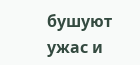бушуют ужас и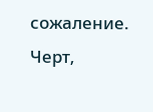сожаление.
Черт,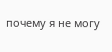почему я не могу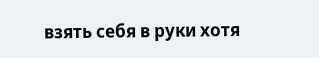взять себя в руки хотя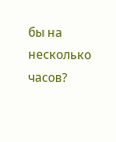бы на несколько часов?